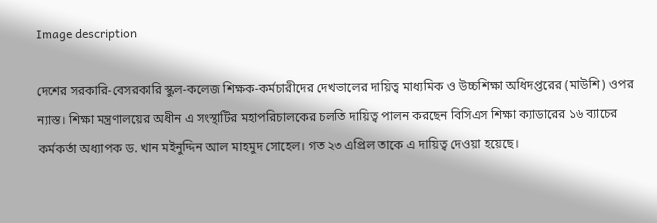Image description

দেশের সরকারি-বেসরকারি স্কুল-কলেজ শিক্ষক-কর্মচারীদের দেখভালের দায়িত্ব মাধ্যমিক ও উচ্চশিক্ষা অধিদপ্তরের (মাউশি) ওপর ন্যাস্ত। শিক্ষা মন্ত্রণালয়ের অধীন এ সংস্থাটির মহাপরিচালকের চলতি দায়িত্ব পালন করছেন বিসিএস শিক্ষা ক্যাডারের ১৬ ব্যাচের কর্মকর্তা অধ্যাপক ড. খান মইনুদ্দিন আল মাহমুদ সোহেল। গত ২৩ এপ্রিল তাকে এ দায়িত্ব দেওয়া হয়েছে।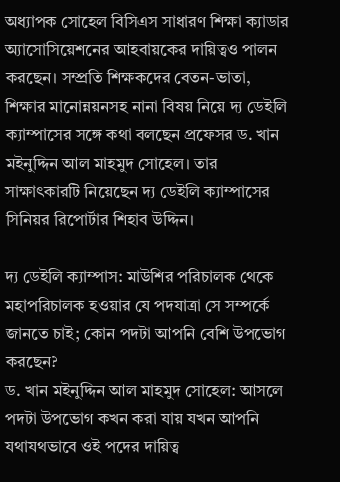অধ্যাপক সোহেল বিসিএস সাধারণ শিক্ষা ক্যাডার অ্যাসোসিয়েশনের আহবায়কের দায়িত্বও পালন করছেন। সম্প্রতি শিক্ষকদের বেতন-ভাতা, শিক্ষার মানোন্নয়নসহ নানা বিষয় নিয়ে দ্য ডেইলি ক্যাম্পাসের সঙ্গে কথা বলছেন প্রফেসর ড. খান মইনুদ্দিন আল মাহমুদ সোহেল। তার সাক্ষাৎকারটি নিয়েছেন দ্য ডেইলি ক্যাম্পাসের সিনিয়র রিপোর্টার শিহাব উদ্দিন।

দ্য ডেইলি ক্যাম্পাস: মাউশির পরিচালক থেকে মহাপরিচালক হওয়ার যে পদযাত্রা সে সম্পর্কে জানতে চাই; কোন পদটা আপনি বেশি উপভোগ করছেন?
ড. খান মইনুদ্দিন আল মাহমুদ সোহেল: আসলে পদটা উপভোগ কখন করা যায় যখন আপনি যথাযথভাবে ওই পদের দায়িত্ব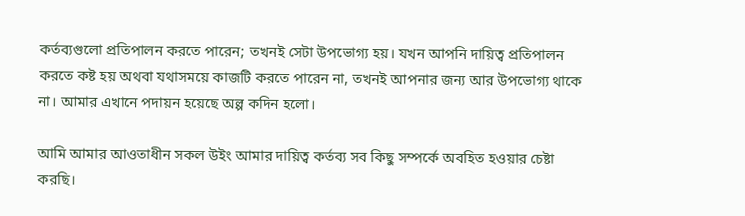কর্তব্যগুলো প্রতিপালন করতে পারেন; তখনই সেটা উপভোগ্য হয়। যখন আপনি দায়িত্ব প্রতিপালন করতে কষ্ট হয় অথবা যথাসময়ে কাজটি করতে পারেন না, তখনই আপনার জন্য আর উপভোগ্য থাকে না। আমার এখানে পদায়ন হয়েছে অল্প কদিন হলো।

আমি আমার আওতাধীন সকল উইং আমার দায়িত্ব কর্তব্য সব কিছু সম্পর্কে অবহিত হওয়ার চেষ্টা করছি।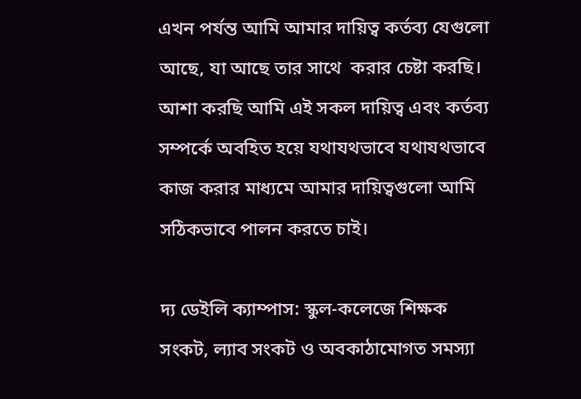এখন পর্যন্ত আমি আমার দায়িত্ব কর্তব্য যেগুলো আছে, যা আছে তার সাথে  করার চেষ্টা করছি। আশা করছি আমি এই সকল দায়িত্ব এবং কর্তব্য সম্পর্কে অবহিত হয়ে যথাযথভাবে যথাযথভাবে কাজ করার মাধ্যমে আমার দায়িত্বগুলো আমি সঠিকভাবে পালন করতে চাই।

দ্য ডেইলি ক্যাম্পাস: স্কুল-কলেজে শিক্ষক সংকট, ল্যাব সংকট ও অবকাঠামোগত সমস্যা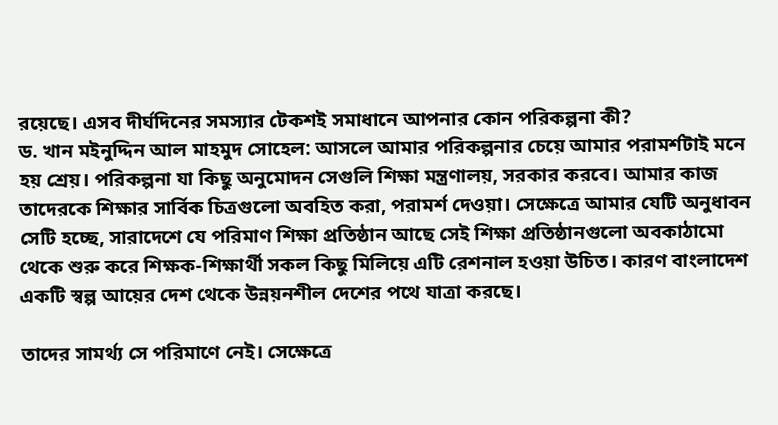রয়েছে। এসব দীর্ঘদিনের সমস্যার টেকশই সমাধানে আপনার কোন পরিকল্পনা কী?
ড. খান মইনুদ্দিন আল মাহমুদ সোহেল: আসলে আমার পরিকল্পনার চেয়ে আমার পরামর্শটাই মনে হয় শ্রেয়। পরিকল্পনা যা কিছু অনুমোদন সেগুলি শিক্ষা মন্ত্রণালয়, সরকার করবে। আমার কাজ তাদেরকে শিক্ষার সার্বিক চিত্রগুলো অবহিত করা, পরামর্শ দেওয়া। সেক্ষেত্রে আমার যেটি অনুধাবন সেটি হচ্ছে, সারাদেশে যে পরিমাণ শিক্ষা প্রতিষ্ঠান আছে সেই শিক্ষা প্রতিষ্ঠানগুলো অবকাঠামো থেকে শুরু করে শিক্ষক-শিক্ষার্থী সকল কিছু মিলিয়ে এটি রেশনাল হওয়া উচিত। কারণ বাংলাদেশ একটি স্বল্প আয়ের দেশ থেকে উন্নয়নশীল দেশের পথে যাত্রা করছে।

তাদের সামর্থ্য সে পরিমাণে নেই। সেক্ষেত্রে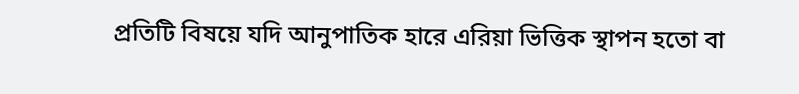প্রতিটি বিষয়ে যদি আনুপাতিক হারে এরিয়া ভিত্তিক স্থাপন হতো বা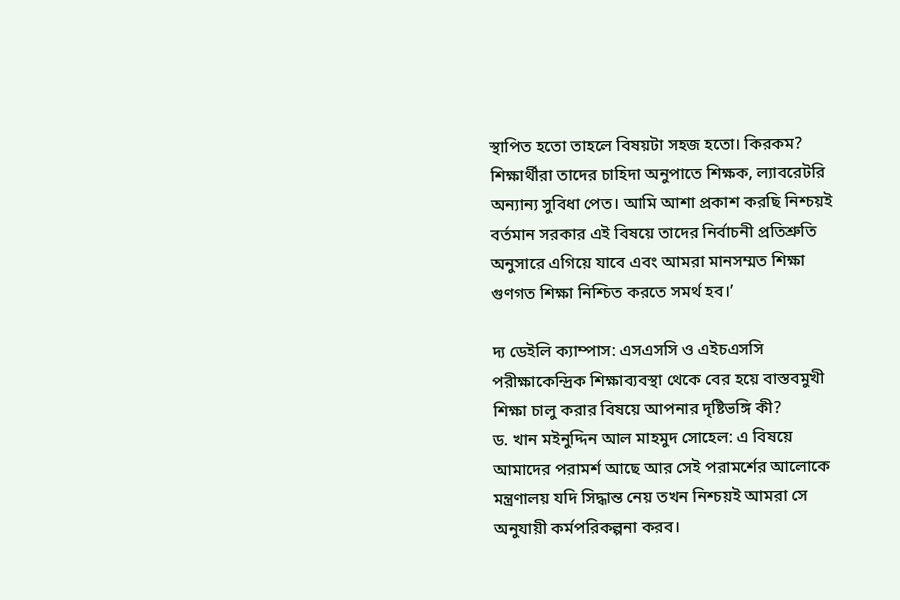স্থাপিত হতো তাহলে বিষয়টা সহজ হতো। কিরকম? শিক্ষার্থীরা তাদের চাহিদা অনুপাতে শিক্ষক, ল্যাবরেটরি অন্যান্য সুবিধা পেত। আমি আশা প্রকাশ করছি নিশ্চয়ই বর্তমান সরকার এই বিষয়ে তাদের নির্বাচনী প্রতিশ্রুতি অনুসারে এগিয়ে যাবে এবং আমরা মানসম্মত শিক্ষা গুণগত শিক্ষা নিশ্চিত করতে সমর্থ হব।’

দ্য ডেইলি ক্যাম্পাস: এসএসসি ও এইচএসসি পরীক্ষাকেন্দ্রিক শিক্ষাব্যবস্থা থেকে বের হয়ে বাস্তবমুখী শিক্ষা চালু করার বিষয়ে আপনার দৃষ্টিভঙ্গি কী?
ড. খান মইনুদ্দিন আল মাহমুদ সোহেল: এ বিষয়ে আমাদের পরামর্শ আছে আর সেই পরামর্শের আলোকে মন্ত্রণালয় যদি সিদ্ধান্ত নেয় তখন নিশ্চয়ই আমরা সে অনুযায়ী কর্মপরিকল্পনা করব।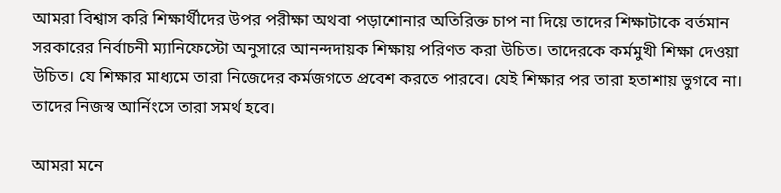আমরা বিশ্বাস করি শিক্ষার্থীদের উপর পরীক্ষা অথবা পড়াশোনার অতিরিক্ত চাপ না দিয়ে তাদের শিক্ষাটাকে বর্তমান সরকারের নির্বাচনী ম্যানিফেস্টো অনুসারে আনন্দদায়ক শিক্ষায় পরিণত করা উচিত। তাদেরকে কর্মমুখী শিক্ষা দেওয়া উচিত। যে শিক্ষার মাধ্যমে তারা নিজেদের কর্মজগতে প্রবেশ করতে পারবে। যেই শিক্ষার পর তারা হতাশায় ভুগবে না। তাদের নিজস্ব আর্নিংসে তারা সমর্থ হবে।

আমরা মনে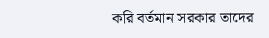করি বর্তমান সরকার তাদের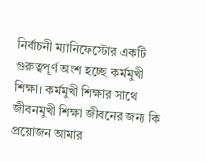নির্বাচনী ম্যানিফেস্টোর একটি গুরুত্বপূর্ণ অংশ হচ্ছে কর্মমুখী শিক্ষা। কর্মমুখী শিক্ষার সাথে জীবনমুখী শিক্ষা জীবনের জন্য কি প্রয়োজন আমার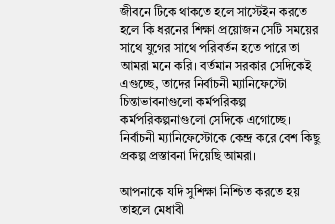জীবনে টিকে থাকতে হলে সাস্টেইন করতে হলে কি ধরনের শিক্ষা প্রয়োজন সেটি সময়ের সাথে যুগের সাথে পরিবর্তন হতে পারে তা আমরা মনে করি। বর্তমান সরকার সেদিকেই এগুচ্ছে, তাদের নির্বাচনী ম্যানিফেস্টো চিন্তাভাবনাগুলো কর্মপরিকল্প কর্মপরিকল্পনাগুলো সেদিকে এগোচ্ছে। নির্বাচনী ম্যানিফেস্টোকে কেন্দ্র করে বেশ কিছু প্রকল্প প্রস্তাবনা দিয়েছি আমরা।

আপনাকে যদি সুশিক্ষা নিশ্চিত করতে হয় তাহলে মেধাবী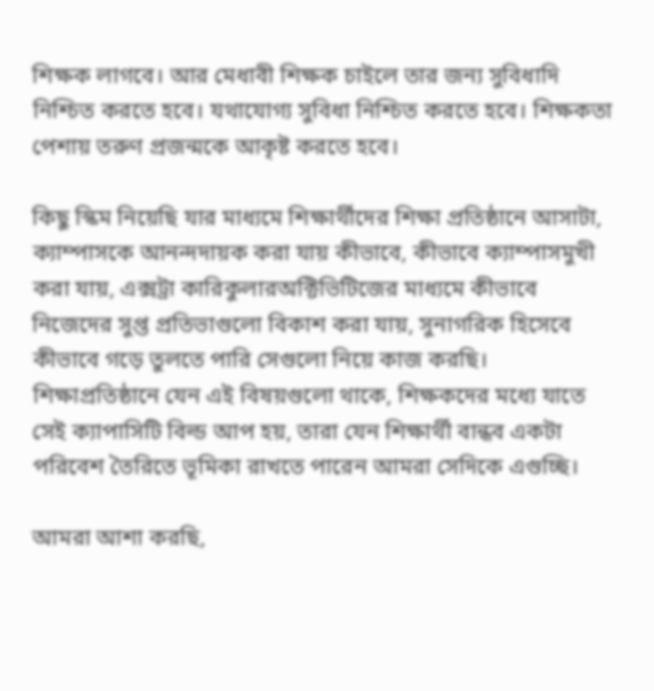শিক্ষক লাগবে। আর মেধাবী শিক্ষক চাইলে তার জন্য সুবিধাদি নিশ্চিত করতে হবে। যথাযোগ্য সুবিধা নিশ্চিত করতে হবে। শিক্ষকতা পেশায় তরুণ প্রজন্মকে আকৃষ্ট করতে হবে।

কিছু স্কিম নিয়েছি যার মাধ্যমে শিক্ষার্থীদের শিক্ষা প্রতিষ্ঠানে আসাটা, ক্যাম্পাসকে আনন্দদায়ক করা যায় কীভাবে, কীভাবে ক্যাম্পাসমুখী করা যায়, এক্সট্রা কারিকুলারঅক্টিভিটিজের মাধ্যমে কীভাবে নিজেদের সুপ্ত প্রতিভাগুলো বিকাশ করা যায়, সুনাগরিক হিসেবে কীভাবে গড়ে তুলতে পারি সেগুলো নিয়ে কাজ করছি। শিক্ষাপ্রতিষ্ঠানে যেন এই বিষয়গুলো থাকে, শিক্ষকদের মধ্যে যাতে সেই ক্যাপাসিটি বিল্ড আপ হয়, তারা যেন শিক্ষার্থী বান্ধব একটা পরিবেশ তৈরিতে ভূমিকা রাখতে পারেন আমরা সেদিকে এগুচ্ছি।

আমরা আশা করছি,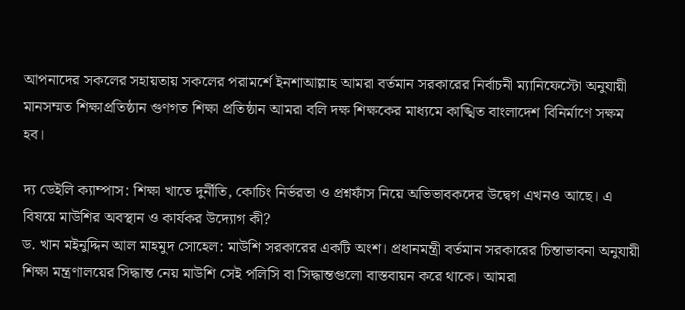আপনাদের সকলের সহায়তায় সকলের পরামর্শে ইনশাআল্লাহ আমরা বর্তমান সরকারের নির্বাচনী ম্যানিফেস্টো অনুযায়ী মানসম্মত শিক্ষাপ্রতিষ্ঠান গুণগত শিক্ষা প্রতিষ্ঠান আমরা বলি দক্ষ শিক্ষকের মাধ্যমে কাঙ্খিত বাংলাদেশ বিনির্মাণে সক্ষম হব।

দ্য ডেইলি ক্যাম্পাস: শিক্ষা খাতে দুর্নীতি, কোচিং নির্ভরতা ও প্রশ্নফাঁস নিয়ে অভিভাবকদের উদ্বেগ এখনও আছে। এ বিষয়ে মাউশির অবস্থান ও কার্যকর উদ্যোগ কী?
ড. খান মইনুদ্দিন আল মাহমুদ সোহেল: মাউশি সরকারের একটি অংশ। প্রধানমন্ত্রী বর্তমান সরকারের চিন্তাভাবনা অনুযায়ী শিক্ষা মন্ত্রণালয়ের সিদ্ধান্ত নেয় মাউশি সেই পলিসি বা সিদ্ধান্তগুলো বাস্তবায়ন করে থাকে। আমরা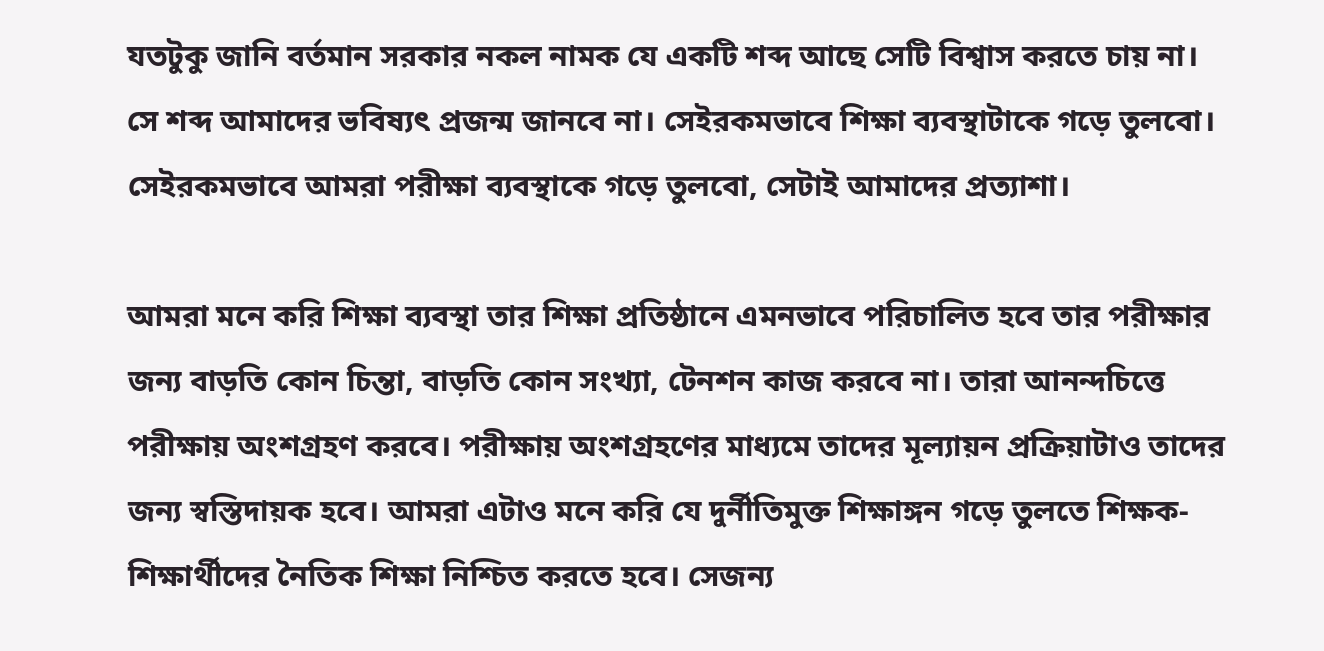যতটুকু জানি বর্তমান সরকার নকল নামক যে একটি শব্দ আছে সেটি বিশ্বাস করতে চায় না। সে শব্দ আমাদের ভবিষ্যৎ প্রজন্ম জানবে না। সেইরকমভাবে শিক্ষা ব্যবস্থাটাকে গড়ে তুলবো। সেইরকমভাবে আমরা পরীক্ষা ব্যবস্থাকে গড়ে তুলবো, সেটাই আমাদের প্রত্যাশা।

আমরা মনে করি শিক্ষা ব্যবস্থা তার শিক্ষা প্রতিষ্ঠানে এমনভাবে পরিচালিত হবে তার পরীক্ষার জন্য বাড়তি কোন চিন্তা, বাড়তি কোন সংখ্যা, টেনশন কাজ করবে না। তারা আনন্দচিত্তে পরীক্ষায় অংশগ্রহণ করবে। পরীক্ষায় অংশগ্রহণের মাধ্যমে তাদের মূল্যায়ন প্রক্রিয়াটাও তাদের জন্য স্বস্তিদায়ক হবে। আমরা এটাও মনে করি যে দুর্নীতিমুক্ত শিক্ষাঙ্গন গড়ে তুলতে শিক্ষক-শিক্ষার্থীদের নৈতিক শিক্ষা নিশ্চিত করতে হবে। সেজন্য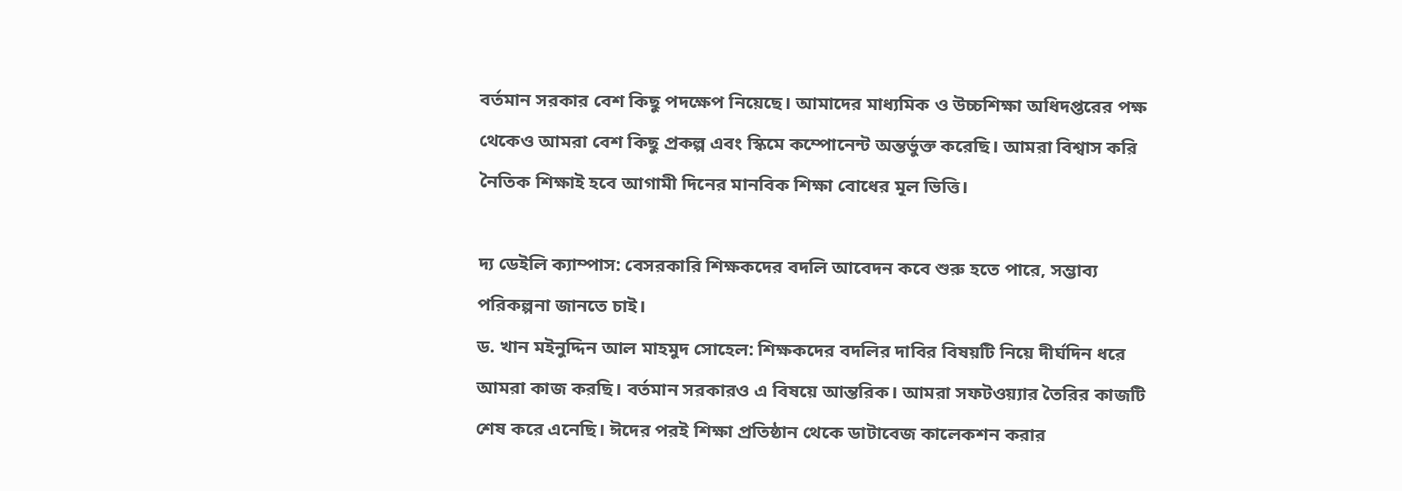বর্তমান সরকার বেশ কিছু পদক্ষেপ নিয়েছে। আমাদের মাধ্যমিক ও উচ্চশিক্ষা অধিদপ্তরের পক্ষ থেকেও আমরা বেশ কিছু প্রকল্প এবং স্কিমে কম্পোনেন্ট অন্তর্ভুক্ত করেছি। আমরা বিশ্বাস করি নৈতিক শিক্ষাই হবে আগামী দিনের মানবিক শিক্ষা বোধের মূল ভিত্তি।

দ্য ডেইলি ক্যাম্পাস: বেসরকারি শিক্ষকদের বদলি আবেদন কবে শুরু হতে পারে, সম্ভাব্য পরিকল্পনা জানতে চাই।
ড. খান মইনুদ্দিন আল মাহমুদ সোহেল: শিক্ষকদের বদলির দাবির বিষয়টি নিয়ে দীর্ঘদিন ধরে আমরা কাজ করছি। বর্তমান সরকারও এ বিষয়ে আন্তরিক। আমরা সফটওয়্যার তৈরির কাজটি শেষ করে এনেছি। ঈদের পরই শিক্ষা প্রতিষ্ঠান থেকে ডাটাবেজ কালেকশন করার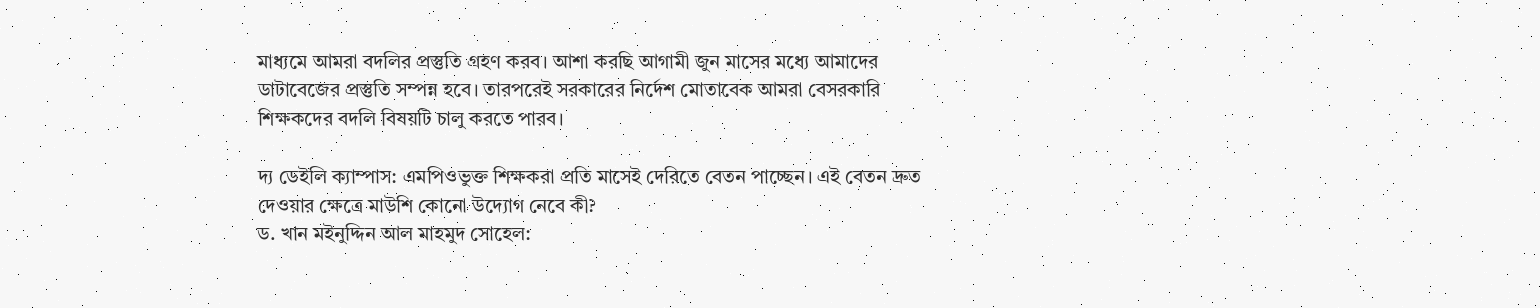মাধ্যমে আমরা বদলির প্রস্তুতি গ্রহণ করব। আশা করছি আগামী জুন মাসের মধ্যে আমাদের ডাটাবেজের প্রস্তুতি সম্পন্ন হবে। তারপরেই সরকারের নির্দেশ মোতাবেক আমরা বেসরকারি শিক্ষকদের বদলি বিষয়টি চালু করতে পারব।

দ্য ডেইলি ক্যাম্পাস: এমপিওভুক্ত শিক্ষকরা প্রতি মাসেই দেরিতে বেতন পাচ্ছেন। এই বেতন দ্রুত দেওয়ার ক্ষেত্রে মাউশি কোনো উদ্যোগ নেবে কী?
ড. খান মইনুদ্দিন আল মাহমুদ সোহেল: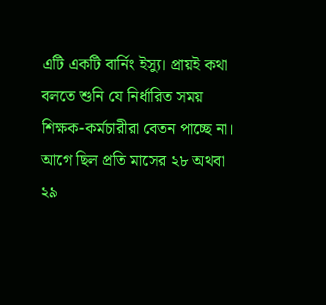এটি একটি বার্নিং ইস্যু। প্রায়ই কথা বলতে শুনি যে নির্ধারিত সময় শিক্ষক-কর্মচারীরা বেতন পাচ্ছে না। আগে ছিল প্রতি মাসের ২৮ অথবা ২৯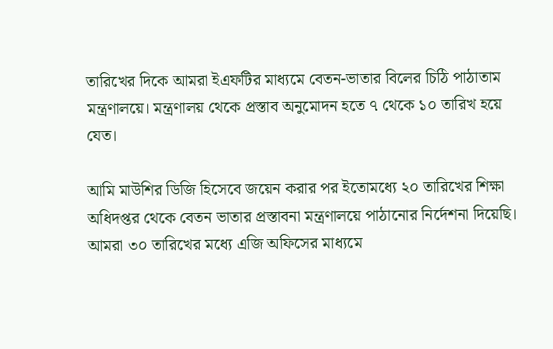তারিখের দিকে আমরা ইএফটির মাধ্যমে বেতন-ভাতার বিলের চিঠি পাঠাতাম মন্ত্রণালয়ে। মন্ত্রণালয় থেকে প্রস্তাব অনুমোদন হতে ৭ থেকে ১০ তারিখ হয়ে যেত।

আমি মাউশির ডিজি হিসেবে জয়েন করার পর ইতোমধ্যে ২০ তারিখের শিক্ষা অধিদপ্তর থেকে বেতন ভাতার প্রস্তাবনা মন্ত্রণালয়ে পাঠানোর নির্দেশনা দিয়েছি। আমরা ৩০ তারিখের মধ্যে এজি অফিসের মাধ্যমে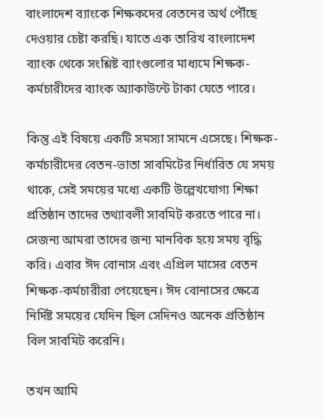বাংলাদেশ ব্যাংকে শিক্ষকদের বেতনের অর্থ পৌঁছে দেওয়ার চেষ্টা করছি। যাতে এক তারিখ বাংলাদেশ ব্যাংক থেকে সংশ্লিষ্ট ব্যাংগুলোর মাধ্যমে শিক্ষক-কর্মচারীদের ব্যাংক অ্যাকাউন্টে টাকা যেতে পারে।

কিন্তু এই বিষয়ে একটি সমস্যা সামনে এসেছে। শিক্ষক-কর্মচারীদের বেতন-ভাতা সাবমিটের নির্ধারিত যে সময় থাকে, সেই সময়ের মধ্যে একটি উল্লেখযোগ্য শিক্ষা প্রতিষ্ঠান তাদের তথ্যাবলী সাবমিট করতে পারে না। সেজন্য আমরা তাদের জন্য মানবিক হয়ে সময় বৃদ্ধি করি। এবার ঈদ বোনাস এবং এপ্রিল মাসের বেতন শিক্ষক-কর্মচারীরা পেয়েছেন। ঈদ বোনাসের ক্ষেত্রে নির্দিষ্ট সময়ের যেদিন ছিল সেদিনও অনেক প্রতিষ্ঠান বিল সাবমিট করেনি।

তখন আমি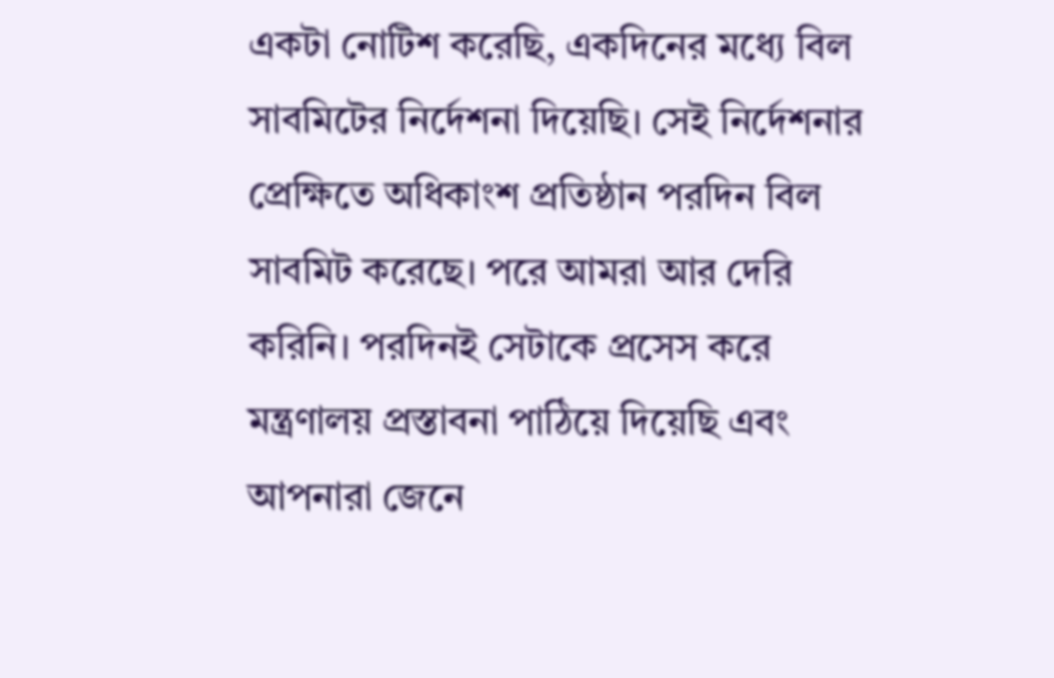একটা নোটিশ করেছি, একদিনের মধ্যে বিল সাবমিটের নির্দেশনা দিয়েছি। সেই নির্দেশনার প্রেক্ষিতে অধিকাংশ প্রতিষ্ঠান পরদিন বিল সাবমিট করেছে। পরে আমরা আর দেরি করিনি। পরদিনই সেটাকে প্রসেস করে মন্ত্রণালয় প্রস্তাবনা পাঠিয়ে দিয়েছি এবং আপনারা জেনে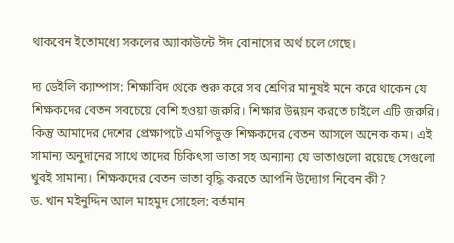থাকবেন ইতোমধ্যে সকলের অ্যাকাউন্টে ঈদ বোনাসের অর্থ চলে গেছে।

দ্য ডেইলি ক্যাম্পাস: শিক্ষাবিদ থেকে শুরু করে সব শ্রেণির মানুষই মনে করে থাকেন যে শিক্ষকদের বেতন সবচেয়ে বেশি হওয়া জরুরি। শিক্ষার উন্নয়ন করতে চাইলে এটি জরুরি। কিন্তু আমাদের দেশের প্রেক্ষাপটে এমপিভুক্ত শিক্ষকদের বেতন আসলে অনেক কম। এই সামান্য অনুদানের সাথে তাদের চিকিৎসা ভাতা সহ অন্যান্য যে ভাতাগুলো রয়েছে সেগুলো খুবই সামান্য। শিক্ষকদের বেতন ভাতা বৃদ্ধি করতে আপনি উদ্যোগ নিবেন কী?
ড. খান মইনুদ্দিন আল মাহমুদ সোহেল: বর্তমান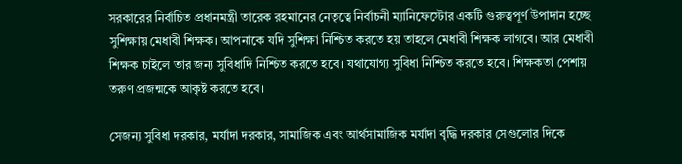সরকারের নির্বাচিত প্রধানমন্ত্রী তারেক রহমানের নেতৃত্বে নির্বাচনী ম্যানিফেস্টোর একটি গুরুত্বপূর্ণ উপাদান হচ্ছে সুশিক্ষায় মেধাবী শিক্ষক। আপনাকে যদি সুশিক্ষা নিশ্চিত করতে হয় তাহলে মেধাবী শিক্ষক লাগবে। আর মেধাবী শিক্ষক চাইলে তার জন্য সুবিধাদি নিশ্চিত করতে হবে। যথাযোগ্য সুবিধা নিশ্চিত করতে হবে। শিক্ষকতা পেশায় তরুণ প্রজন্মকে আকৃষ্ট করতে হবে।

সেজন্য সুবিধা দরকার, মর্যাদা দরকার, সামাজিক এবং আর্থসামাজিক মর্যাদা বৃদ্ধি দরকার সেগুলোর দিকে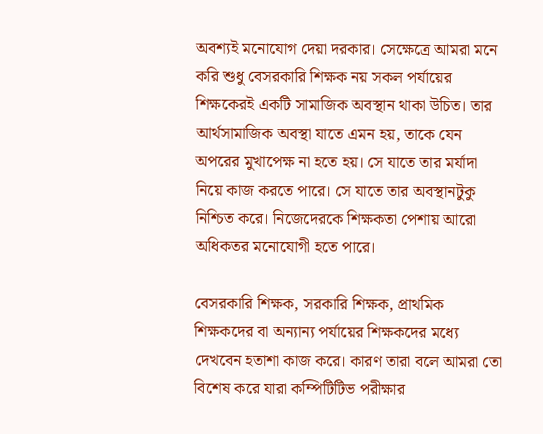অবশ্যই মনোযোগ দেয়া দরকার। সেক্ষেত্রে আমরা মনে করি শুধু বেসরকারি শিক্ষক নয় সকল পর্যায়ের শিক্ষকেরই একটি সামাজিক অবস্থান থাকা উচিত। তার আর্থসামাজিক অবস্থা যাতে এমন হয়, তাকে যেন অপরের মুখাপেক্ষ না হতে হয়। সে যাতে তার মর্যাদা নিয়ে কাজ করতে পারে। সে যাতে তার অবস্থানটুকু নিশ্চিত করে। নিজেদেরকে শিক্ষকতা পেশায় আরো অধিকতর মনোযোগী হতে পারে।

বেসরকারি শিক্ষক, সরকারি শিক্ষক, প্রাথমিক শিক্ষকদের বা অন্যান্য পর্যায়ের শিক্ষকদের মধ্যে দেখবেন হতাশা কাজ করে। কারণ তারা বলে আমরা তো বিশেষ করে যারা কম্পিটিটিভ পরীক্ষার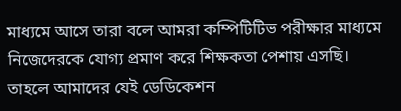মাধ্যমে আসে তারা বলে আমরা কম্পিটিটিভ পরীক্ষার মাধ্যমে নিজেদেরকে যোগ্য প্রমাণ করে শিক্ষকতা পেশায় এসছি। তাহলে আমাদের যেই ডেডিকেশন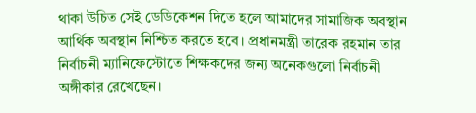থাকা উচিত সেই ডেডিকেশন দিতে হলে আমাদের সামাজিক অবস্থান আর্থিক অবস্থান নিশ্চিত করতে হবে। প্রধানমন্ত্রী তারেক রহমান তার নির্বাচনী ম্যানিফেস্টোতে শিক্ষকদের জন্য অনেকগুলো নির্বাচনী অঙ্গীকার রেখেছেন।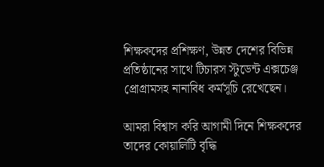শিক্ষকদের প্রশিক্ষণ, উন্নত দেশের বিভিন্ন প্রতিষ্ঠানের সাথে টিচারস স্টুডেন্ট এক্সচেঞ্জ প্রোগ্রামসহ নানাবিধ কর্মসূচি রেখেছেন।

আমরা বিশ্বাস করি আগামী দিনে শিক্ষকদের তাদের কোয়ালিটি বৃদ্ধি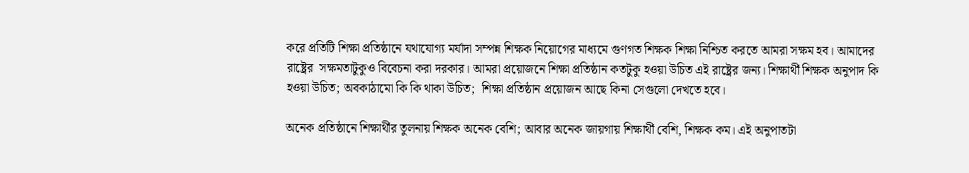করে প্রতিটি শিক্ষা প্রতিষ্ঠানে যথাযোগ্য মর্যাদা সম্পন্ন শিক্ষক নিয়োগের মাধ্যমে গুণগত শিক্ষক শিক্ষা নিশ্চিত করতে আমরা সক্ষম হব। আমাদের রাষ্ট্রের  সক্ষমতাটুকুও বিবেচনা করা দরকার। আমরা প্রয়োজনে শিক্ষা প্রতিষ্ঠান কতটুকু হওয়া উচিত এই রাষ্ট্রের জন্য। শিক্ষার্থী শিক্ষক অনুপাদ কি হওয়া উচিত; অবকাঠামো কি কি থাকা উচিত;  শিক্ষা প্রতিষ্ঠান প্রয়োজন আছে কিনা সেগুলো দেখতে হবে।

অনেক প্রতিষ্ঠানে শিক্ষার্থীর তুলনায় শিক্ষক অনেক বেশি; আবার অনেক জায়গায় শিক্ষার্থী বেশি, শিক্ষক কম। এই অনুপাতটা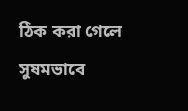ঠিক করা গেলে সুষমভাবে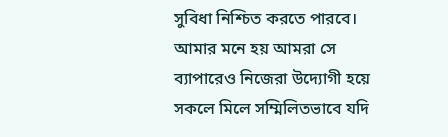সুবিধা নিশ্চিত করতে পারবে। আমার মনে হয় আমরা সে ব্যাপারেও নিজেরা উদ্যোগী হয়ে সকলে মিলে সম্মিলিতভাবে যদি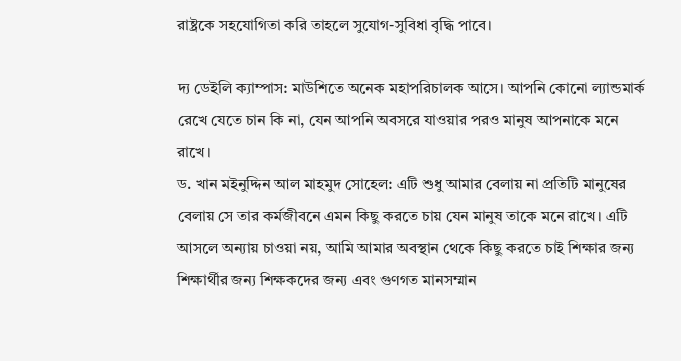রাষ্ট্রকে সহযোগিতা করি তাহলে সুযোগ-সুবিধা বৃদ্ধি পাবে।

দ্য ডেইলি ক্যাম্পাস: মাউশিতে অনেক মহাপরিচালক আসে। আপনি কোনো ল্যান্ডমার্ক রেখে যেতে চান কি না, যেন আপনি অবসরে যাওয়ার পরও মানুষ আপনাকে মনে রাখে।
ড. খান মইনুদ্দিন আল মাহমুদ সোহেল: এটি শুধু আমার বেলায় না প্রতিটি মানুষের বেলায় সে তার কর্মজীবনে এমন কিছু করতে চায় যেন মানুষ তাকে মনে রাখে। এটি আসলে অন্যায় চাওয়া নয়, আমি আমার অবস্থান থেকে কিছু করতে চাই শিক্ষার জন্য শিক্ষার্থীর জন্য শিক্ষকদের জন্য এবং গুণগত মানসম্মান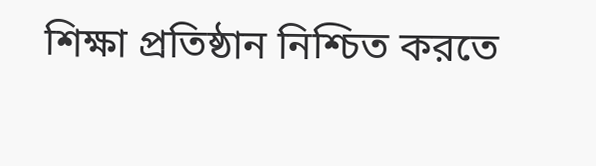শিক্ষা প্রতিষ্ঠান নিশ্চিত করতে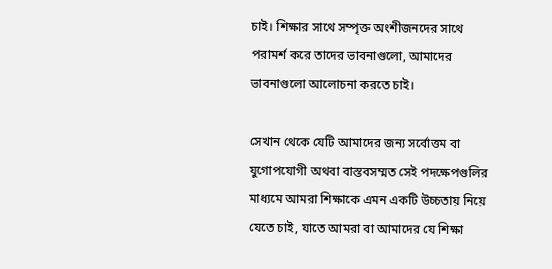চাই। শিক্ষার সাথে সম্পৃক্ত অংশীজনদের সাথে পরামর্শ করে তাদের ভাবনাগুলো, আমাদের ভাবনাগুলো আলোচনা করতে চাই।

সেখান থেকে যেটি আমাদের জন্য সর্বোত্তম বা যুগোপযোগী অথবা বাস্তবসম্মত সেই পদক্ষেপগুলির মাধ্যমে আমরা শিক্ষাকে এমন একটি উচ্চতায় নিয়ে যেতে চাই, যাতে আমরা বা আমাদের যে শিক্ষা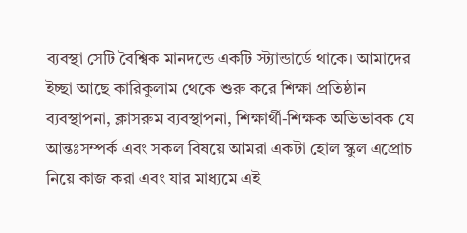ব্যবস্থা সেটি বৈশ্বিক মানদন্ডে একটি স্ট্যান্ডার্ডে থাকে। আমাদের ইচ্ছা আছে কারিকুলাম থেকে শুরু করে শিক্ষা প্রতিষ্ঠান ব্যবস্থাপনা, ক্লাসরুম ব্যবস্থাপনা, শিক্ষার্থী-শিক্ষক অভিভাবক যে আন্তঃসম্পর্ক এবং সকল বিষয়ে আমরা একটা হোল স্কুল এপ্রোচ নিয়ে কাজ করা এবং যার মাধ্যমে এই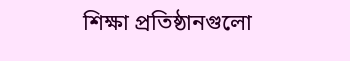শিক্ষা প্রতিষ্ঠানগুলো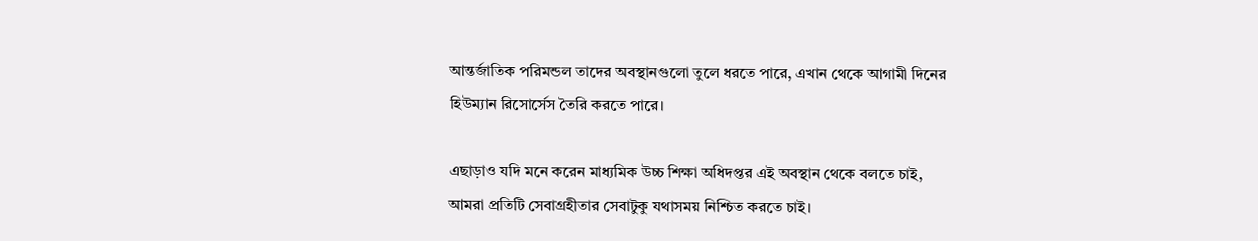আন্তর্জাতিক পরিমন্ডল তাদের অবস্থানগুলো তুলে ধরতে পারে, এখান থেকে আগামী দিনের হিউম্যান রিসোর্সেস তৈরি করতে পারে।

এছাড়াও যদি মনে করেন মাধ্যমিক উচ্চ শিক্ষা অধিদপ্তর এই অবস্থান থেকে বলতে চাই, আমরা প্রতিটি সেবাগ্রহীতার সেবাটুকু যথাসময় নিশ্চিত করতে চাই।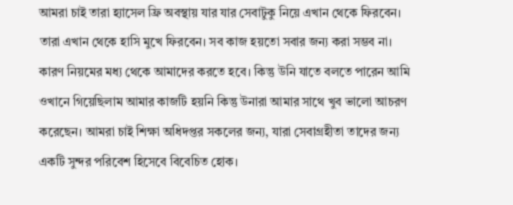আমরা চাই তারা হ্যাসেল ফ্রি অবস্থায় যার যার সেবাটুকু নিয়ে এখান থেকে ফিরবেন। তারা এখান থেকে হাসি মুখে ফিরবেন। সব কাজ হয়তো সবার জন্য করা সম্ভব না। কারণ নিয়মের মধ্য থেকে আমাদের করতে হবে। কিন্তু উনি যাতে বলতে পারেন আমি ওখানে গিয়েছিলাম আমার কাজটি হয়নি কিন্তু উনারা আমার সাথে খুব ভালো আচরণ করেছেন। আমরা চাই শিক্ষা অধিদপ্তর সকলের জন্য, যারা সেবাগ্রহীতা তাদের জন্য একটি সুন্দর পরিবেশ হিসেবে বিবেচিত হোক।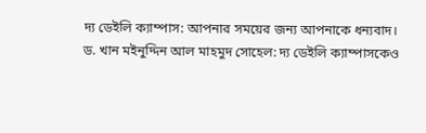দ্য ডেইলি ক্যাম্পাস: আপনার সময়ের জন্য আপনাকে ধন্যবাদ।
ড. খান মইনুদ্দিন আল মাহমুদ সোহেল: দ্য ডেইলি ক্যাম্পাসকেও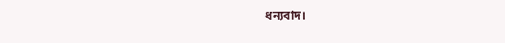ধন্যবাদ।